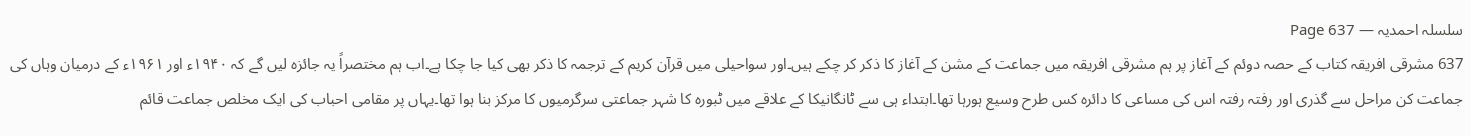سلسلہ احمدیہ — Page 637
637 مشرقی افریقہ کتاب کے حصہ دوئم کے آغاز پر ہم مشرقی افریقہ میں جماعت کے مشن کے آغاز کا ذکر کر چکے ہیں۔اور سواحیلی میں قرآن کریم کے ترجمہ کا ذکر بھی کیا جا چکا ہے۔اب ہم مختصراً یہ جائزہ لیں گے کہ ۱۹۴۰ء اور ۱۹۶۱ء کے درمیان وہاں کی جماعت کن مراحل سے گذری اور رفتہ رفتہ اس کی مساعی کا دائرہ کس طرح وسیع ہورہا تھا۔ابتداء ہی سے ٹانگانیکا کے علاقے میں ٹبورہ کا شہر جماعتی سرگرمیوں کا مرکز بنا ہوا تھا۔یہاں پر مقامی احباب کی ایک مخلص جماعت قائم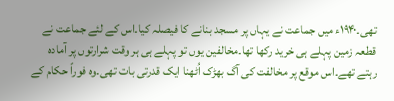تھی۔۱۹۴۰ء میں جماعت نے یہاں پر مسجد بنانے کا فیصلہ کیا۔اس کے لئے جماعت نے قطعہ زمین پہلے ہی خرید رکھا تھا۔مخالفین یوں تو پہلے ہی ہر وقت شرارتوں پر آمادہ رہتے تھے۔اس موقع پر مخالفت کی آگ بھڑک اُٹھنا ایک قدرتی بات تھی۔وہ فوراً حکام کے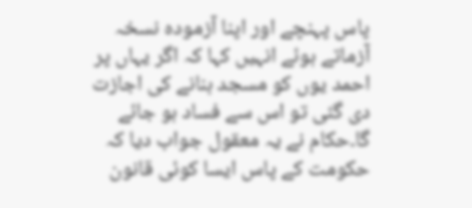پاس پہنچے اور اپنا آزمودہ نسخہ آزماتے ہوئے انہیں کہا کہ اگر یہاں پر احمد یوں کو مسجد بنانے کی اجازت دی گئی تو اس سے فساد ہو جائے گا۔حکام نے یہ معقول جواب دیا کہ حکومت کے پاس ایسا کوئی قانون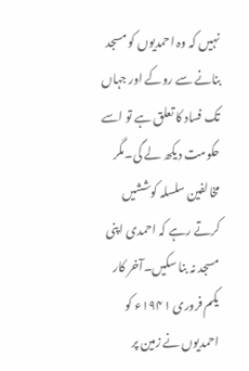نہیں کہ وہ احمدیوں کو مسجد بنانے سے روکے اور جہاں تک فساد کا تعلق ہے تو اسے حکومت دیکھ لے گی۔مگر مخالفین سلسلہ کوششیں کرتے رہے کہ احمدی اپنی مسجد نہ بنا سکیں۔آخر کار یکم فروری ۱۹۴۱ء کو احمدیوں نے زمین پر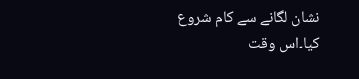نشان لگانے سے کام شروع کیا۔اس وقت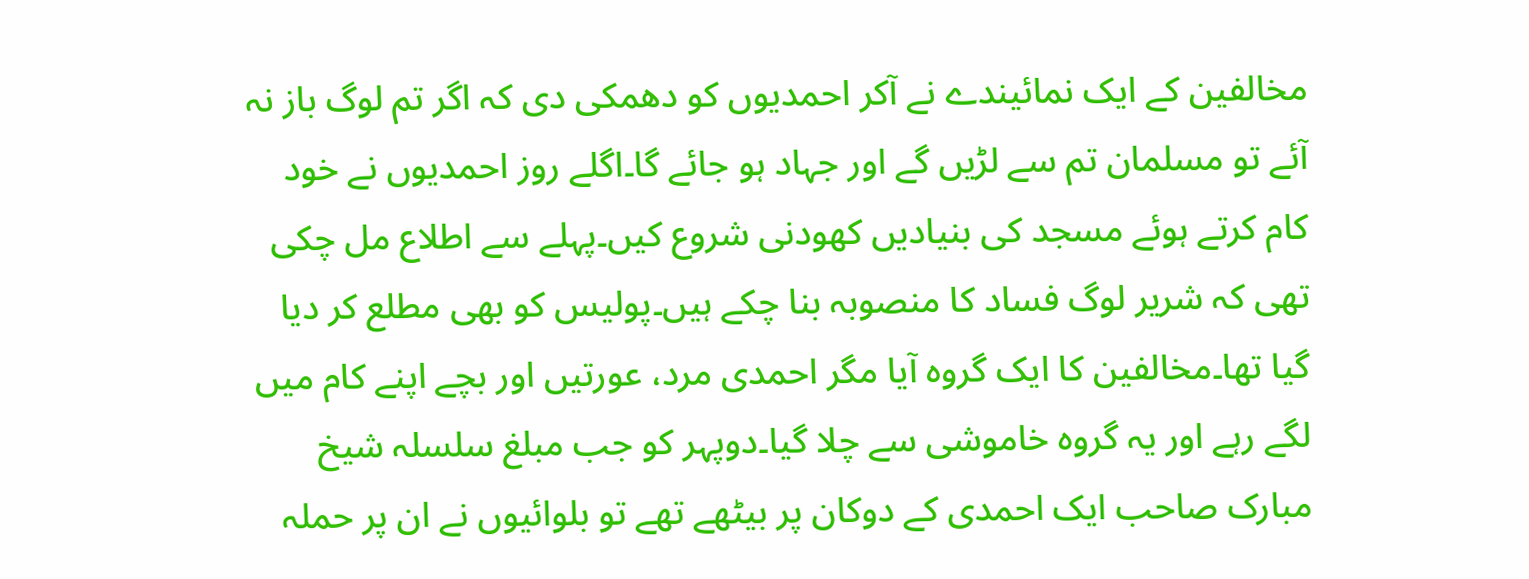مخالفین کے ایک نمائیندے نے آکر احمدیوں کو دھمکی دی کہ اگر تم لوگ باز نہ آئے تو مسلمان تم سے لڑیں گے اور جہاد ہو جائے گا۔اگلے روز احمدیوں نے خود کام کرتے ہوئے مسجد کی بنیادیں کھودنی شروع کیں۔پہلے سے اطلاع مل چکی تھی کہ شریر لوگ فساد کا منصوبہ بنا چکے ہیں۔پولیس کو بھی مطلع کر دیا گیا تھا۔مخالفین کا ایک گروہ آیا مگر احمدی مرد، عورتیں اور بچے اپنے کام میں لگے رہے اور یہ گروہ خاموشی سے چلا گیا۔دوپہر کو جب مبلغ سلسلہ شیخ مبارک صاحب ایک احمدی کے دوکان پر بیٹھے تھے تو بلوائیوں نے ان پر حملہ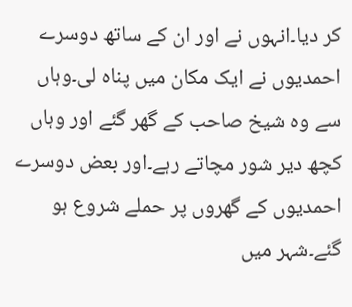کر دیا۔انہوں نے اور ان کے ساتھ دوسرے احمدیوں نے ایک مکان میں پناہ لی۔وہاں سے وہ شیخ صاحب کے گھر گئے اور وہاں کچھ دیر شور مچاتے رہے۔اور بعض دوسرے احمدیوں کے گھروں پر حملے شروع ہو گئے۔شہر میں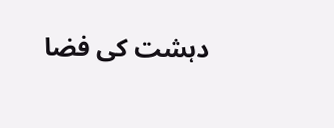دہشت کی فضا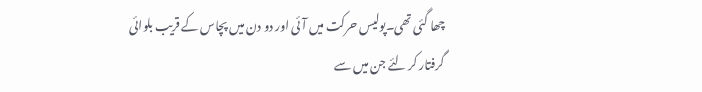چھا گئی تھی۔پولیس حرکت میں آئی اور دو دن میں پچاس کے قریب بلوائی گرفتار کر لئے جن میں سے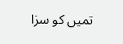تمیں کو سزا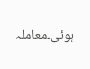ہوئی۔معاملہ